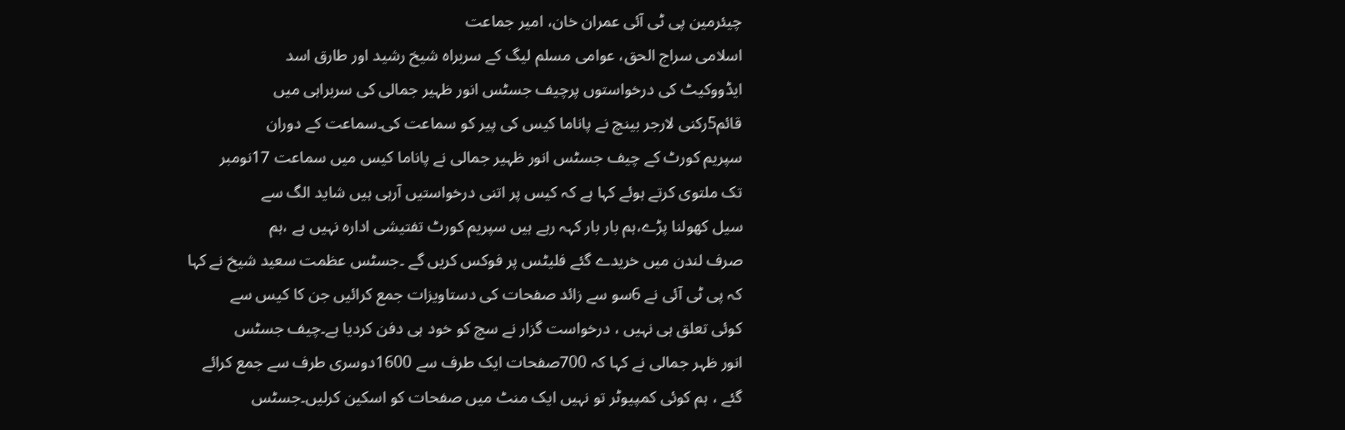چیئرمین پی ٹی آئی عمران خان، امیر جماعت
اسلامی سراج الحق، عوامی مسلم لیگ کے سربراہ شیخ رشید اور طارق اسد
ایڈووکیٹ کی درخواستوں پرچیف جسٹس انور ظہیر جمالی کی سربراہی میں
قائم5رکنی لارجر بینچ نے پاناما کیس کی پیر کو سماعت کی۔سماعت کے دوران
سپریم کورٹ کے چیف جسٹس انور ظہیر جمالی نے پاناما کیس میں سماعت 17نومبر
تک ملتوی کرتے ہوئے کہا ہے کہ کیس پر اتنی درخواستیں آرہی ہیں شاید الگ سے
سیل کھولنا پڑے،ہم بار بار کہہ رہے ہیں سپریم کورٹ تفتیشی ادارہ نہیں ہے ،ہم
صرف لندن میں خریدے گئے فلیٹس پر فوکس کریں گے ۔جسٹس عظمت سعید شیخ نے کہا
کہ پی ٹی آئی نے 6سو سے زائد صفحات کی دستاویزات جمع کرائیں جن کا کیس سے
کوئی تعلق ہی نہیں ، درخواست گزار نے سچ کو خود ہی دفن کردیا ہے۔چیف جسٹس
انور ظہر جمالی نے کہا کہ 700صفحات ایک طرف سے 1600دوسری طرف سے جمع کرائے
گئے ، ہم کوئی کمپیوٹر تو نہیں ایک منٹ میں صفحات کو اسکین کرلیں۔جسٹس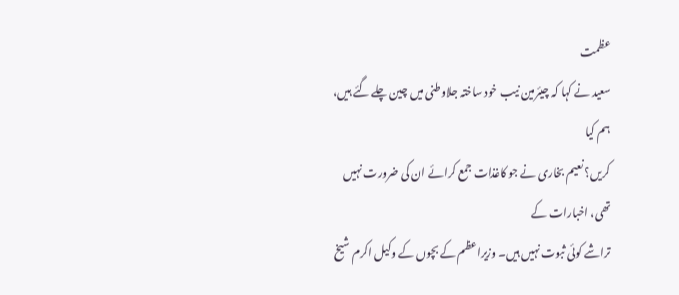عظمت
سعید نے کہا کہ چیئرمین نیب خود ساختہ جلاوطنی میں چین چلے گئے ہیں، ہم کیا
کریں؟ نعیم بخاری نے جو کاغذات جمع کرائے ان کی ضرورت نہیں تھی، اخبارات کے
تراشے کوئی ثبوت نہیں ہیں۔ وزیراعظم کے بچوں کے وکیل اکرم شیخ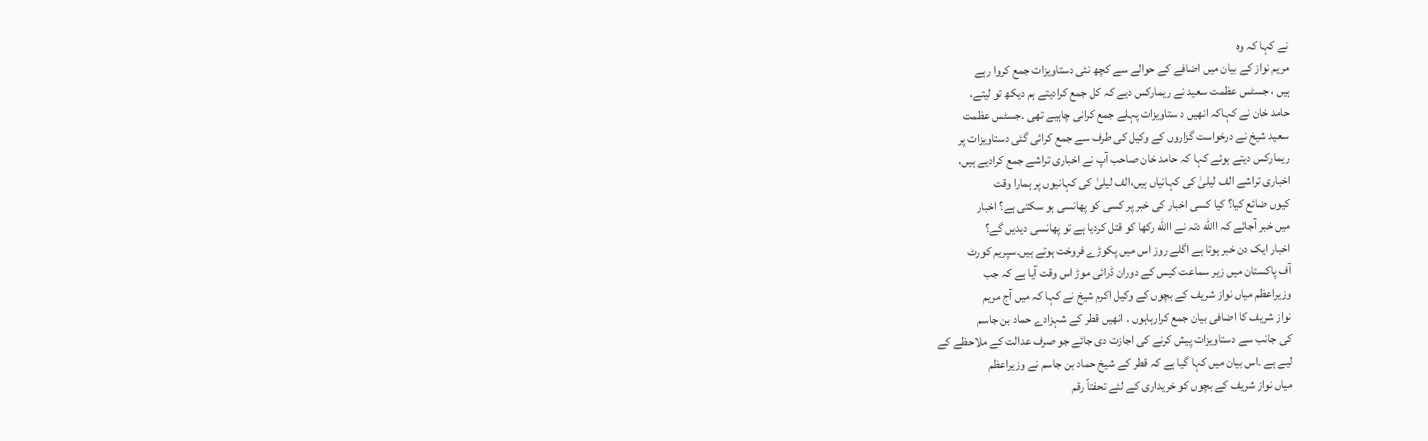نے کہا کہ وہ
مریم نواز کے بیان میں اضافے کے حوالے سے کچھ نئی دستاویزات جمع کروا رہے
ہیں ، جسٹس عظمت سعید نے ریمارکس دیے کہ کل جمع کرادیتے ہم دیکھ تو لیتے،
حامد خان نے کہاکہ انھیں د ستاویزات پہلے جمع کرانی چاہیے تھی ۔جسٹس عظمت
سعید شیخ نے درخواست گزاروں کے وکیل کی طرف سے جمع کرائی گئی دستاویزات پر
ریمارکس دیتے ہوئے کہا کہ حامد خان صاحب آپ نے اخباری تراشے جمع کرادیے ہیں،
اخباری تراشے الف لیلیٰ کی کہانیاں ہیں،الف لیلیٰ کی کہانیوں پر ہمارا وقت
کیوں ضائع کیا؟ کیا کسی اخبار کی خبر پر کسی کو پھانسی ہو سکتی ہے؟ اخبار
میں خبر آجائے کہ االله دتہ نے االله رکھا کو قتل کردیا ہے تو پھانسی دیدیں گے؟
اخبار ایک دن خبر ہوتا ہے اگلے روز اس میں پکوڑے فروخت ہوتے ہیں۔سپریم کورٹ
آف پاکستان میں زیر سماعت کیس کے دوران ڈرائی موڑ اس وقت آیا ہے کہ جب
وزیراعظم میاں نواز شریف کے بچوں کے وکیل اکرم شیخ نے کہا کہ میں آج مریم
نواز شریف کا اضافی بیان جمع کرارہاہوں ۔ انھیں قطر کے شہزادے حماد بن جاسم
کی جانب سے دستاویزات پیش کرنے کی اجازت دی جائے جو صرف عدالت کے ملاحظے کے
لیے ہے ۔اس بیان میں کہا گیا ہے کہ قطر کے شیخ حماد بن جاسم نے وزیراعظم
میاں نواز شریف کے بچوں کو خریداری کے لئے تحفتاً رقم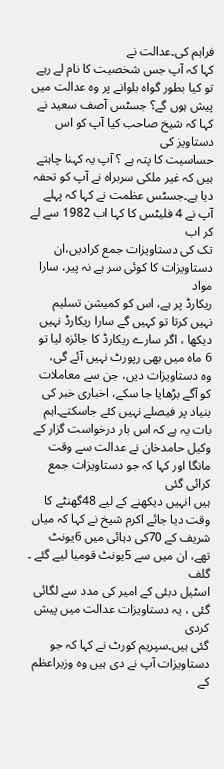فراہم کی۔عدالت نے
کہا کہ آپ جس شخصیت کا نام لے رہے تو کیا بطور گواہ بلوانے پر وہ عدالت میں
پیش ہوں گے؟ جسٹس آصف سعید نے کہا کہ شیخ صاحب کیا آپ کو اس دستاویز کی
حساسیت کا پتہ ہے ؟ آپ یہ کہنا چاہتے ہیں کہ غیر ملکی سربراہ نے آپ کو تحفہ
دیا ہے۔جسٹس عظمت نے کہا کہ پہلے آپ نے 4 فلیٹس کا کہا اب 1982 سے لے کر اب
تک کی دستاویزات جمع کرادیں،ان دستاویزات کا کوئی سر ہے نہ پیر، سارا مواد
ریکارڈ پر ہے، اس کو کمیشن تسلیم نہیں کرتا تو کہیں گے سارا ریکارڈ نہیں
دیکھا ، اگر سارے ریکارڈ کا جائزہ لیا تو 6 ماہ میں بھی رپورٹ نہیں آئے گی،
وہ دستاویزات دیں، جن سے معاملات کو آگے بڑھایا جا سکے، اخباری خبر کی
بنیاد پر فیصلے نہیں کئے جاسکتے۔اہم بات یہ ہے کہ اس بار درخواست گزار کے
وکیل حامدخان نے عدالت سے وقت مانگا اور کہا کہ جو دستاویزات جمع کرائی گئی
ہیں انہیں دیکھنے کے لیے 48گھنٹے کا وقت دیا جائے اکرم شیخ نے کہا کہ میاں
شریف کے 70کی دہائی میں 6یونٹ تھے، ان میں سے 5یونٹ قومیا لیے گئے ۔ گلف
اسٹیل دبئی کے امیر کی مدد سے لگائی گئی ، یہ دستاویزات عدالت میں پیش کردی
گئی ہیں۔سپریم کورٹ نے کہا کہ جو دستاویزات آپ نے دی ہیں وہ وزیراعظم کے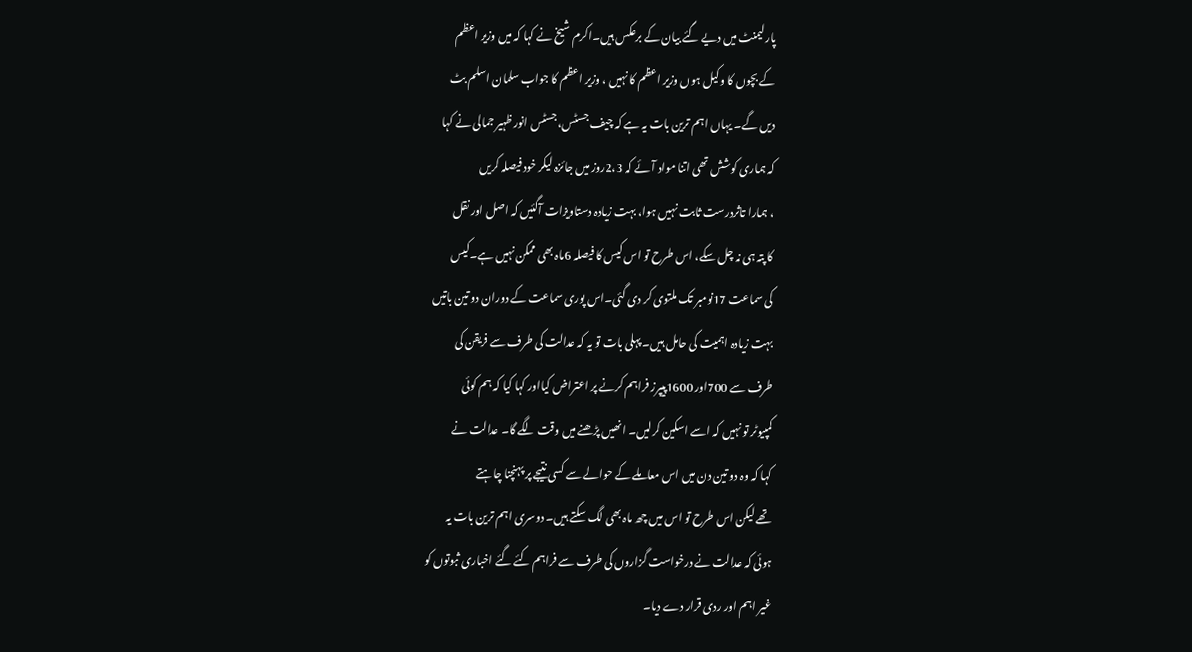پارلیمنٹ میں دیے گئے بیان کے برعکس ہیں۔اکرم شیخ نے کہا کہ میں وزیر اعظم
کے بچوں کا وکیل ہوں وزیر اعظم کا نہیں ، وزیر اعظم کا جواب سلمان اسلم بٹ
دیں گے۔ یہاں اہم ترین بات یہ ہے کہ چیف جسٹس، جسٹس انور ظہیر جمالی نے کہا
کہ ہماری کوشش تھی اتنا مواد آئے کہ 2،3روز میں جائزہ لیکر خود فیصلہ کریں
، ہمارا تاثردرست ثابت نہیں ہوا، بہت زیادہ دستاویزات آگئیں کہ اصل اور نقل
کا پتہ ہی نہ چل سکے، اس طرح تو اس کیس کا فیصلہ 6ماہ بھی ممکن نہیں ہے۔کیس
کی سماعت 17نومبر تک ملتوی کر دی گئی۔اس پوری سماعت کے دوران دو تین باتیں
بہت زیادہ اہمیت کی حامل ہیں۔ پہلی بات تو یہ کہ عدالت کی طرف سے فریقن کی
طرف سے 700اور 1600پیپرز فراہم کرنے پر اعتراض کیااور کہا کیا کہ ہم کوئی
کمپیوٹر تو نہیں کہ اسے اسکین کرلیں۔ انھیں پڑھنے میں وقت لگے گا۔ عدالت نے
کہا کہ وہ دو تین دن میں اس معاملے کے حوالے سے کسی نتیجے پر پہنچنا چاہتے
تھے لیکن اس طرح تو اس میں چھ ماہ بھی لگ سکتے ہیں۔ دوسری اہم ترین بات یہ
ہوئی کہ عدالت نے درخواست گزاروں کی طرف سے فراہم کئے گئے اخباری ثبوتوں کو
غیر اہم اور ردی قرار دے دیا۔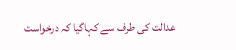عدالت کی طرف سے کہاگیا کہ درخواست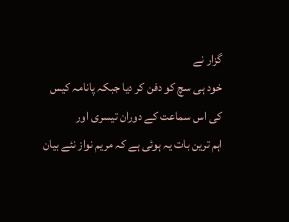گزار نے
خود ہی سچ کو دفن کر دیا جبکہ پانامہ کیس کی اس سماعت کے دوران تیسری اور
اہم ترین بات یہ ہوئی ہے کہ مریم نواز نئے بیان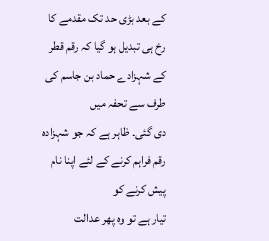کے بعد بڑی حد تک مقدمے کا
رخ ہی تبدیل ہو گیا کہ رقم قطر کے شہزادے حماد بن جاسم کی طرف سے تحفہ میں
دی گئی۔ ظاہر ہے کہ جو شہزادہ رقم فراہم کرنے کے لئے اپنا نام پیش کرنے کو
تیار ہے تو وہ پھر عدالت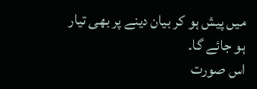میں پیش ہو کر بیان دینے پر بھی تیار ہو جائے گا۔
اس صورت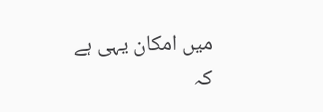میں امکان یہی ہے کہ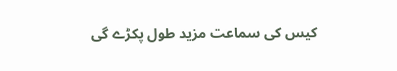کیس کی سماعت مزید طول پکڑے گی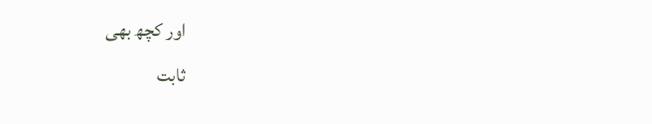اور کچھ بھی
ثابت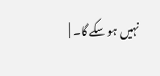نہیں ہو سکے گا۔ |